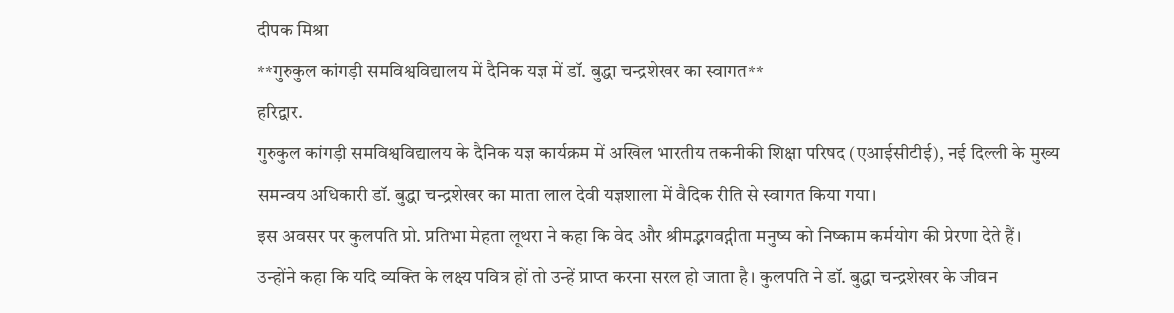दीपक मिश्रा
**गुरुकुल कांगड़ी समविश्वविद्यालय में दैनिक यज्ञ में डॉ. बुद्धा चन्द्रशेखर का स्वागत**
हरिद्वार.
गुरुकुल कांगड़ी समविश्वविद्यालय के दैनिक यज्ञ कार्यक्रम में अखिल भारतीय तकनीकी शिक्षा परिषद (एआईसीटीई), नई दिल्ली के मुख्य समन्वय अधिकारी डॉ. बुद्धा चन्द्रशेखर का माता लाल देवी यज्ञशाला में वैदिक रीति से स्वागत किया गया।
इस अवसर पर कुलपति प्रो. प्रतिभा मेहता लूथरा ने कहा कि वेद और श्रीमद्भगवद्गीता मनुष्य को निष्काम कर्मयोग की प्रेरणा देते हैं। उन्होंने कहा कि यदि व्यक्ति के लक्ष्य पवित्र हों तो उन्हें प्राप्त करना सरल हो जाता है। कुलपति ने डॉ. बुद्धा चन्द्रशेखर के जीवन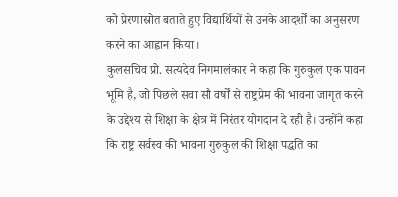को प्रेरणास्रोत बताते हुए विद्यार्थियों से उनके आदर्शों का अनुसरण करने का आह्वान किया।
कुलसचिव प्रो. सत्यदेव निगमालंकार ने कहा कि गुरुकुल एक पावन भूमि है, जो पिछले सवा सौ वर्षों से राष्ट्रप्रेम की भावना जागृत करने के उद्देश्य से शिक्षा के क्षेत्र में निरंतर योगदान दे रही है। उन्होंने कहा कि राष्ट्र सर्वस्व की भावना गुरुकुल की शिक्षा पद्धति का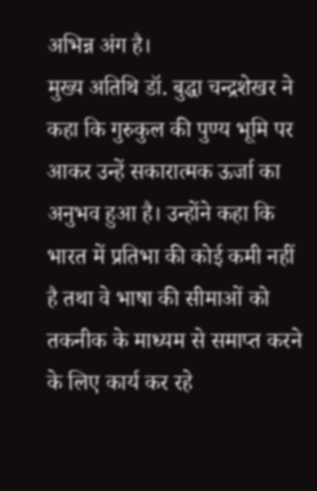अभिन्न अंग है।
मुख्य अतिथि डॉ. बुद्धा चन्द्रशेखर ने कहा कि गुरुकुल की पुण्य भूमि पर आकर उन्हें सकारात्मक ऊर्जा का अनुभव हुआ है। उन्होंने कहा कि भारत में प्रतिभा की कोई कमी नहीं है तथा वे भाषा की सीमाओं को तकनीक के माध्यम से समाप्त करने के लिए कार्य कर रहे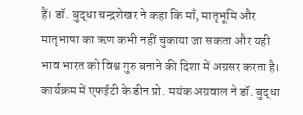हैं। डॉ. बुद्धा चन्द्रशेखर ने कहा कि माँ, मातृभूमि और मातृभाषा का ऋण कभी नहीं चुकाया जा सकता और यही भाव भारत को विश्व गुरु बनाने की दिशा में अग्रसर करता है।
कार्यक्रम में एफईटी के डीन प्रो. मयंक अग्रवाल ने डॉ. बुद्धा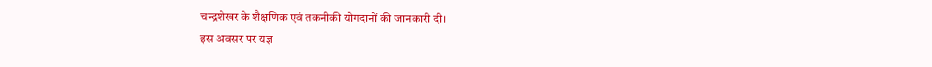चन्द्रशेखर के शैक्षणिक एवं तकनीकी योगदानों की जानकारी दी।
इस अवसर पर यज्ञ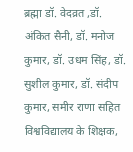ब्रह्मा डॉ. वेदव्रत ,डॉ. अंकित सैनी, डॉ. मनोज कुमार, डॉ. उधम सिंह, डॉ. सुशील कुमार, डॉ. संदीप कुमार, समीर राणा सहित विश्वविद्यालय के शिक्षक,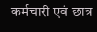कर्मचारी एवं छात्र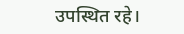उपस्थित रहे।